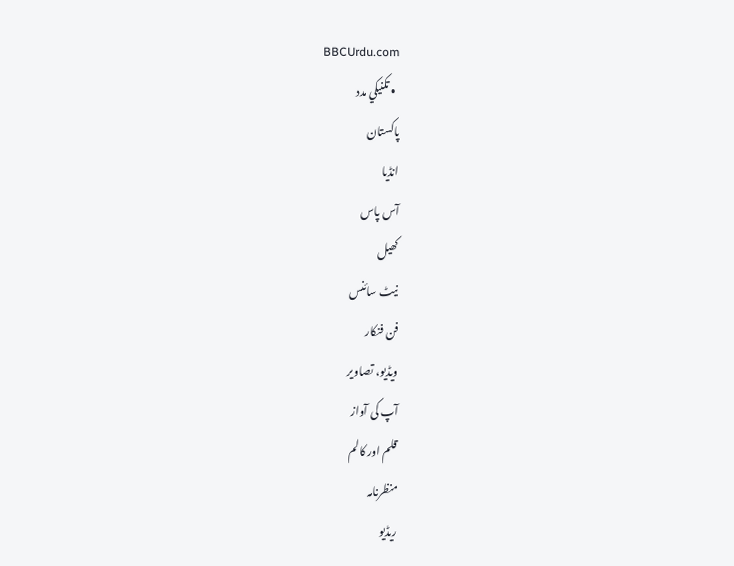BBCUrdu.com
  • تکنيکي مدد
پاکستان
انڈیا
آس پاس
کھیل
نیٹ سائنس
فن فنکار
ویڈیو، تصاویر
آپ کی آواز
قلم اور کالم
منظرنامہ
ریڈیو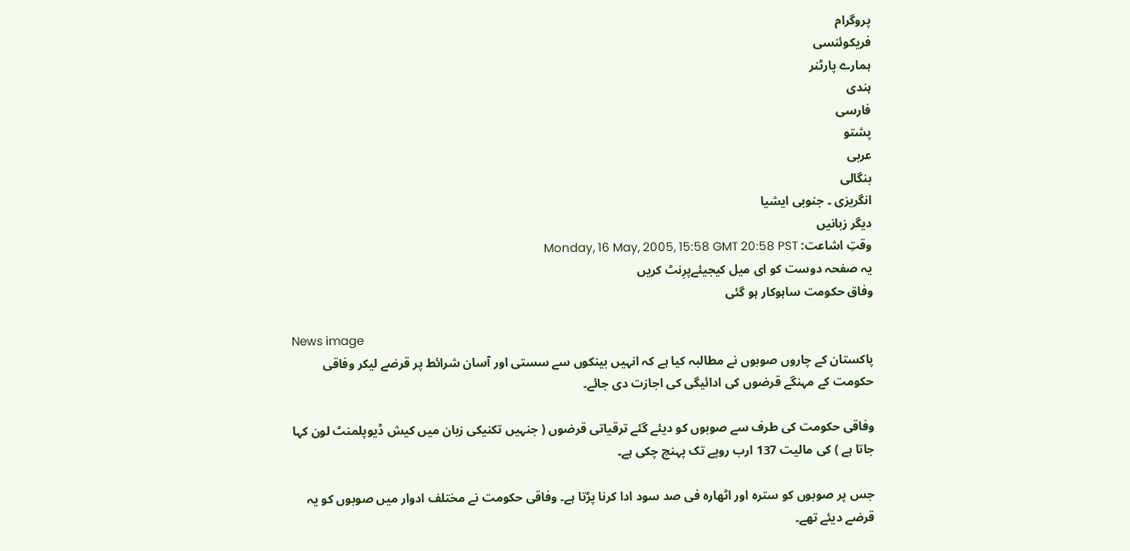پروگرام
فریکوئنسی
ہمارے پارٹنر
ہندی
فارسی
پشتو
عربی
بنگالی
انگریزی ۔ جنوبی ایشیا
دیگر زبانیں
وقتِ اشاعت: Monday, 16 May, 2005, 15:58 GMT 20:58 PST
یہ صفحہ دوست کو ای میل کیجیئےپرِنٹ کریں
وفاق حکومت ساہوکار ہو گئی

News image
پاکستان کے چاروں صوبوں نے مطالبہ کیا ہے کہ انہیں بینکوں سے سستی اور آسان شرائط پر قرضے لیکر وفاقی حکومت کے مہنگے قرضوں کی ادائیگی کی اجازت دی جائے۔

وفاقی حکومت کی طرف سے صوبوں کو دیئے گئے ترقیاتی قرضوں ( جنہیں تکنیکی زبان میں کیش ڈیوپلمنٹ لون کہا جاتا ہے ) کی مالیت 137 ارب روپے تک پہنچ چکی ہے۔

جس پر صوبوں کو سترہ اور اٹھارہ فی صد سود ادا کرنا پڑتا ہے۔ وفاقی حکومت نے مختلف ادوار میں صوبوں کو یہ قرضے دیئے تھے۔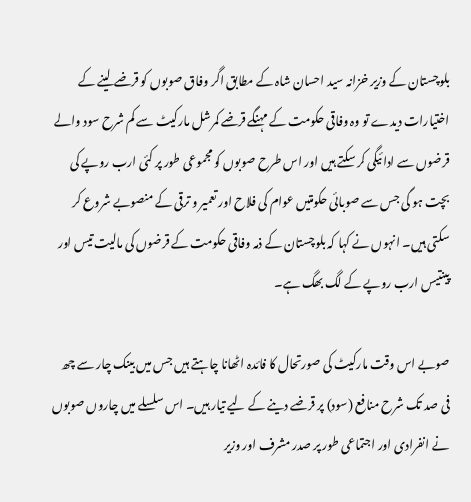بلوچستان کے وزیر خزانہ سید احسان شاہ کے مطابق اگر وفاق صوبوں کو قرضے لینے کے اختیارات دیدے تو وہ وفاقی حکومت کے مہنگے قرضے کمرشل مارکیٹ سے کم شرح سود والے قرضوں سے ادائیگی کر سکتے ہیں اور اس طرح صوبوں کو مجموعی طور پر کئی ارب روپے کی بچت ہو گی جس سے صوبائی حکومتیں عوام کی فلاح اور تعمیر و ترقی کے منصوبے شروع کر سکتی ہیں۔ انہوں نے کہا کہ بلوچستان کے ذمہ وفاقی حکومت کے قرضوں کی مالیت تیس اور پینتیس ارب روپے کے لگ بھگ ہے۔

صوبے اس وقت مارکیٹ کی صورتحال کا فائدہ اٹھانا چاہتے ہیں جس میں بینک چار سے چھ فی صد تک شرح منافع (سود) پر قرضے دینے کے لیے تیار ہیں۔ اس سلسلے میں چاروں صوبوں نے انفرادی اور اجتماعی طور پر صدر مشرف اور وزیر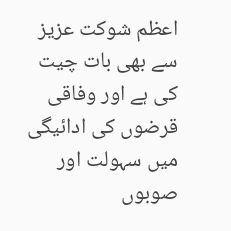اعظم شوکت عزیز سے بھی بات چیت کی ہے اور وفاقی قرضوں کی ادائیگی میں سہولت اور صوبوں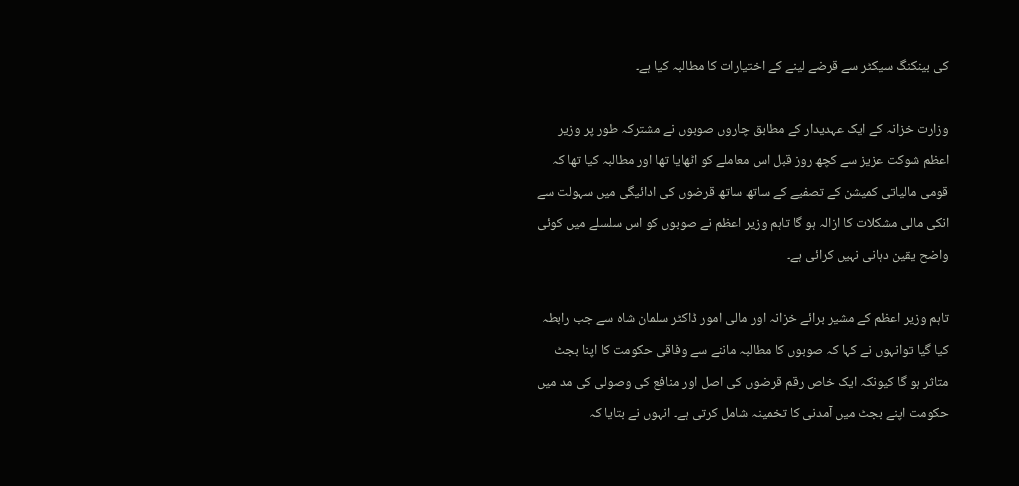کی بینکنگ سیکٹر سے قرضے لینے کے اختیارات کا مطالبہ کیا ہے۔

وزارت خزانہ کے ایک عہدیدار کے مطابق چاروں صوبوں نے مشترکہ طور پر وزیر اعظم شوکت عزیز سے کچھ روز قبل اس معاملے کو اٹھایا تھا اور مطالبہ کیا تھا کہ قومی مالیاتی کمیشن کے تصفیے کے ساتھ ساتھ قرضوں کی ادائیگی میں سہولت سے انکی مالی مشکلات کا ازالہ ہو گا تاہم وزیر اعظم نے صوبوں کو اس سلسلے میں کوئی واضح یقین دہانی نہیں کرائی ہے۔

تاہم وزیر اعظم کے مشیر برائے خزانہ اور مالی امور ڈاکٹر سلمان شاہ سے جب رابطہ کیا گیا توانہوں نے کہا کہ صوبوں کا مطالبہ ماننے سے وفاقی حکومت کا اپنا بجٹ متاثر ہو گا کیونکہ ایک خاص رقم قرضوں کی اصل اور منافع کی وصولی کی مد میں حکومت اپنے بجٹ میں آمدنی کا تخمینہ شامل کرتی ہے۔ انہوں نے بتایا کہ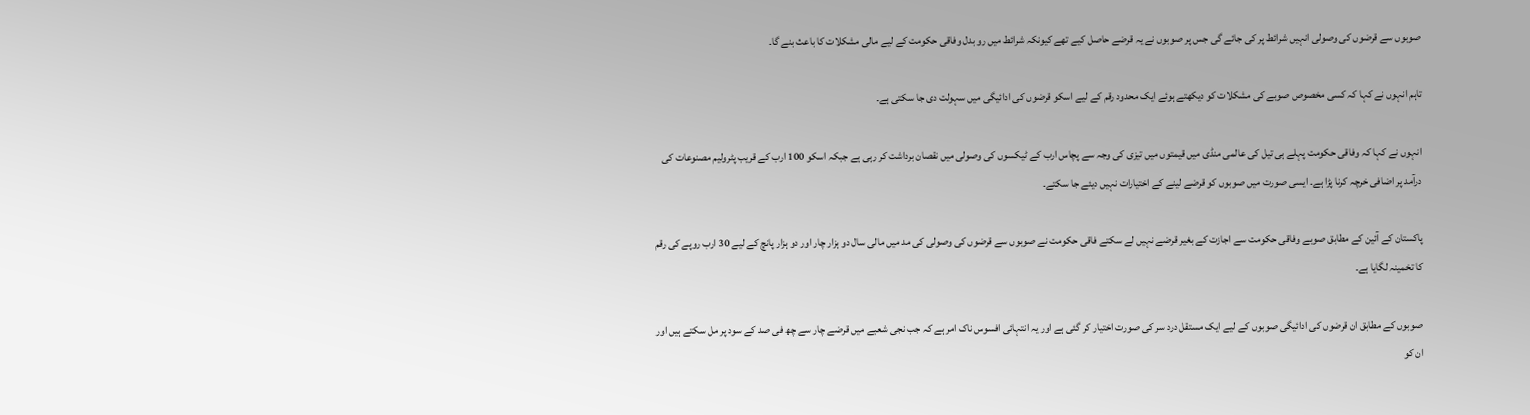صوبوں سے قرضوں کی وصولی انہیں شرائط پر کی جائے گی جس پر صوبوں نے یہ قرضے حاصل کیے تھے کیونکہ شرائط میں رو بدل وفاقی حکومت کے لیے مالی مشکلات کا باعث بنے گا۔

تاہم انہوں نے کہا کہ کسی مخصوص صوبے کی مشکلات کو دیکھتے ہوئے ایک محدود رقم کے لیے اسکو قرضوں کی ادائیگی میں سہولت دی جا سکتی ہے۔

انہوں نے کہا کہ وفاقی حکومت پہلے ہی تیل کی عالمی منڈی میں قیمتوں میں تیزی کی وجہ سے پچاس ارب کے ٹیکسوں کی وصولی میں نقصان برداشت کر رہی ہے جبکہ اسکو 100 ارب کے قریب پٹرولیم مصنوعات کی درآمد پر اضافی خرچہ کرنا پڑا ہے۔ ایسی صورت میں صوبوں کو قرضے لینے کے اختیارات نہیں دیئے جا سکتے۔

پاکستان کے آئین کے مطابق صوبے وفاقی حکومت سے اجازت کے بغیر قرضے نہیں لے سکتے فاقی حکومت نے صوبوں سے قرضوں کی وصولی کی مد میں مالی سال دو ہزار چار اور دو ہزار پانچ کے لیے 30 ارب روپے کی رقم کا تخمینہ لگایا ہے۔

صوبوں کے مطابق ان قرضوں کی ادائیگی صوبوں کے لیے ایک مستقل درد سر کی صورت اختیار کر گئی ہے اور یہ انتہائی افسوس ناک امر ہے کہ جب نجی شعبے میں قرضے چار سے چھ فی صد کے سود پر مل سکتے ہیں اور ان کو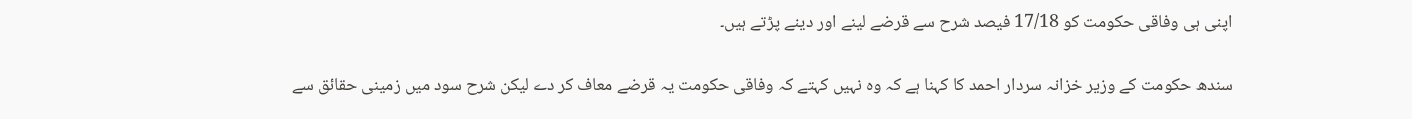اپنی ہی وفاقی حکومت کو 17/18 فیصد شرح سے قرضے لینے اور دینے پڑتے ہیں۔

سندھ حکومت کے وزیر خزانہ سردار احمد کا کہنا ہے کہ وہ نہیں کہتے کہ وفاقی حکومت یہ قرضے معاف کر دے لیکن شرح سود میں زمینی حقائق سے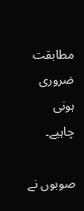مطابقت ضروری ہونی چاہیے۔

صوبوں نے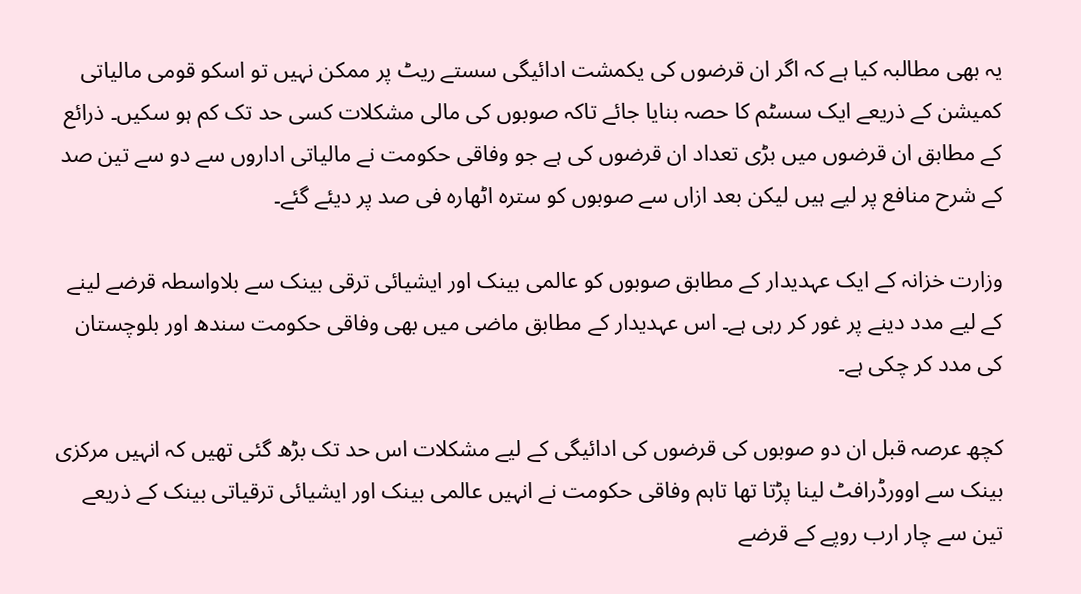یہ بھی مطالبہ کیا ہے کہ اگر ان قرضوں کی یکمشت ادائیگی سستے ریٹ پر ممکن نہیں تو اسکو قومی مالیاتی کمیشن کے ذریعے ایک سسٹم کا حصہ بنایا جائے تاکہ صوبوں کی مالی مشکلات کسی حد تک کم ہو سکیں۔ ذرائع کے مطابق ان قرضوں میں بڑی تعداد ان قرضوں کی ہے جو وفاقی حکومت نے مالیاتی اداروں سے دو سے تین صد کے شرح منافع پر لیے ہیں لیکن بعد ازاں سے صوبوں کو سترہ اٹھارہ فی صد پر دیئے گئے۔

وزارت خزانہ کے ایک عہدیدار کے مطابق صوبوں کو عالمی بینک اور ایشیائی ترقی بینک سے بلاواسطہ قرضے لینے کے لیے مدد دینے پر غور کر رہی ہے۔ اس عہدیدار کے مطابق ماضی میں بھی وفاقی حکومت سندھ اور بلوچستان کی مدد کر چکی ہے۔

کچھ عرصہ قبل ان دو صوبوں کی قرضوں کی ادائیگی کے لیے مشکلات اس حد تک بڑھ گئی تھیں کہ انہیں مرکزی بینک سے اوورڈرافٹ لینا پڑتا تھا تاہم وفاقی حکومت نے انہیں عالمی بینک اور ایشیائی ترقیاتی بینک کے ذریعے تین سے چار ارب روپے کے قرضے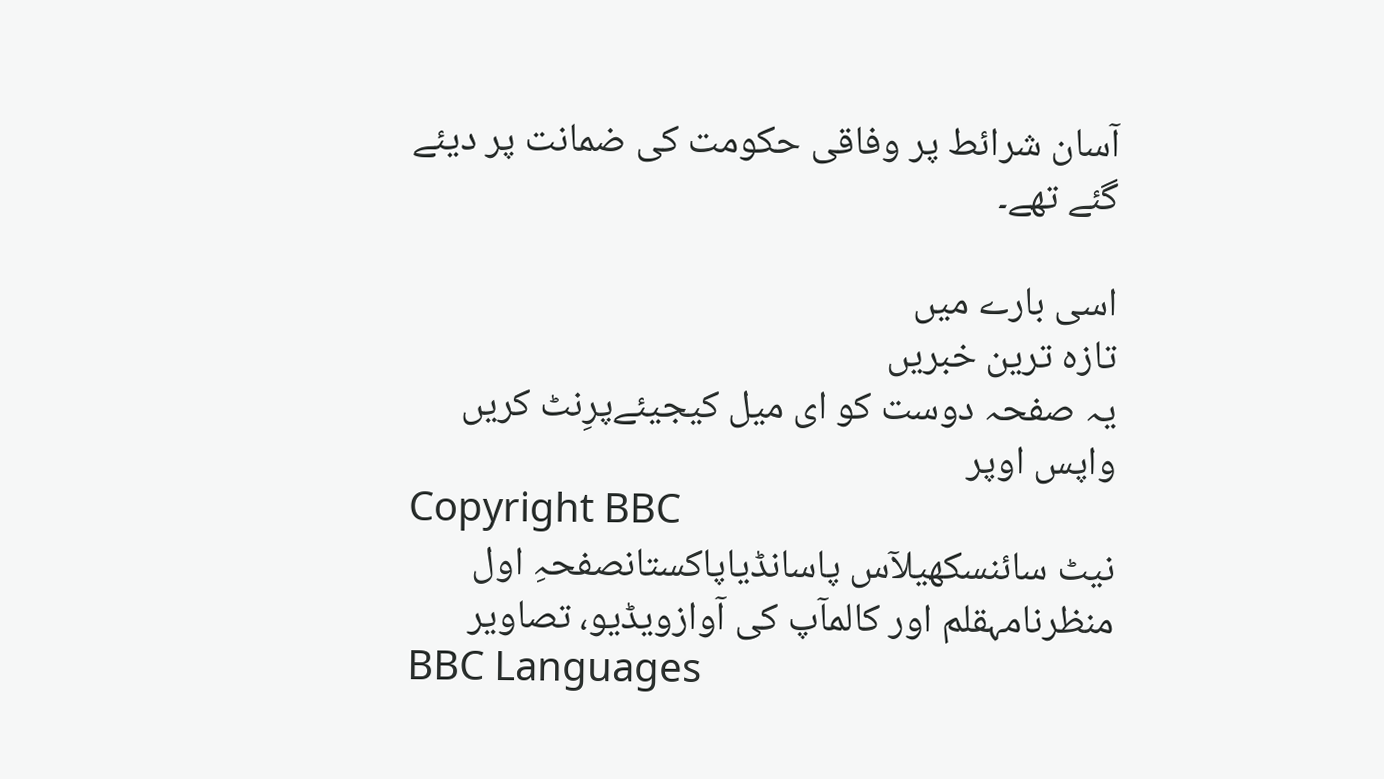آسان شرائط پر وفاقی حکومت کی ضمانت پر دیئے گئے تھے۔

اسی بارے میں
تازہ ترین خبریں
یہ صفحہ دوست کو ای میل کیجیئےپرِنٹ کریں
واپس اوپر
Copyright BBC
نیٹ سائنسکھیلآس پاسانڈیاپاکستانصفحہِ اول
منظرنامہقلم اور کالمآپ کی آوازویڈیو، تصاویر
BBC Languages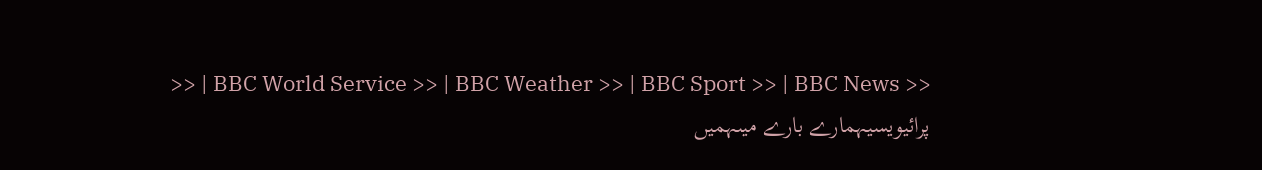>> | BBC World Service >> | BBC Weather >> | BBC Sport >> | BBC News >>
پرائیویسیہمارے بارے میںہمیں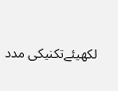لکھیئےتکنیکی مدد